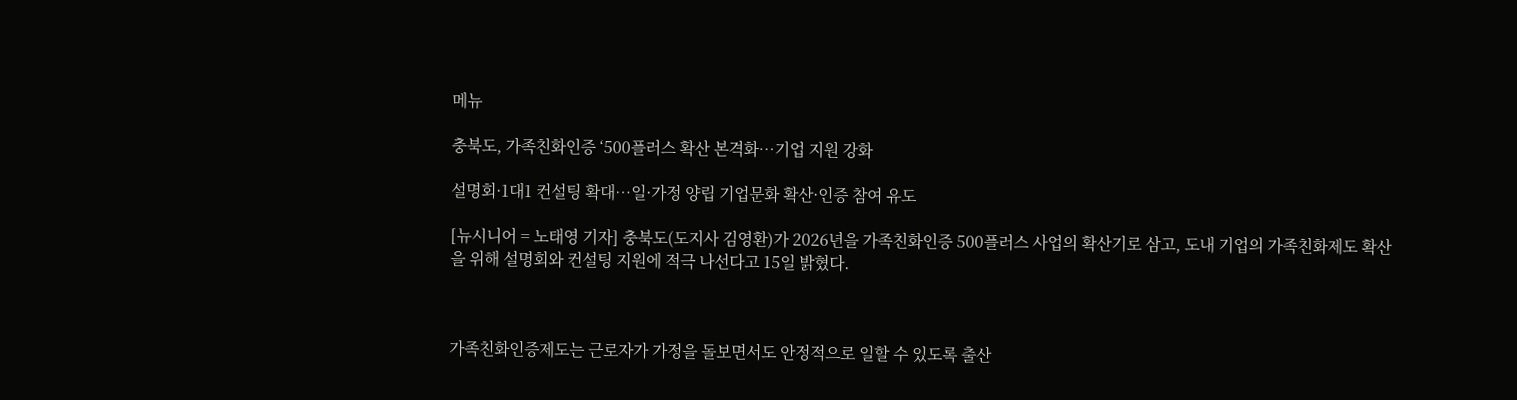메뉴

충북도, 가족친화인증 ‘500플러스 확산 본격화…기업 지원 강화

설명회·1대1 컨설팅 확대…일·가정 양립 기업문화 확산·인증 참여 유도

[뉴시니어 = 노태영 기자] 충북도(도지사 김영환)가 2026년을 가족친화인증 500플러스 사업의 확산기로 삼고, 도내 기업의 가족친화제도 확산을 위해 설명회와 컨설팅 지원에 적극 나선다고 15일 밝혔다.



가족친화인증제도는 근로자가 가정을 돌보면서도 안정적으로 일할 수 있도록 출산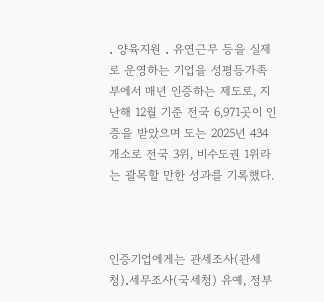․ 양육지원 ․ 유연근무 등을 실제로 운영하는 기업을 성평등가족부에서 매년 인증하는 제도로, 지난해 12월 기준 전국 6,971곳이 인증을 받았으며 도는 2025년 434개소로 전국 3위, 비수도권 1위라는 괄목할 만한 성과를 기록했다.



인증기업에게는 관세조사(관세청)․세무조사(국세청) 유예, 정부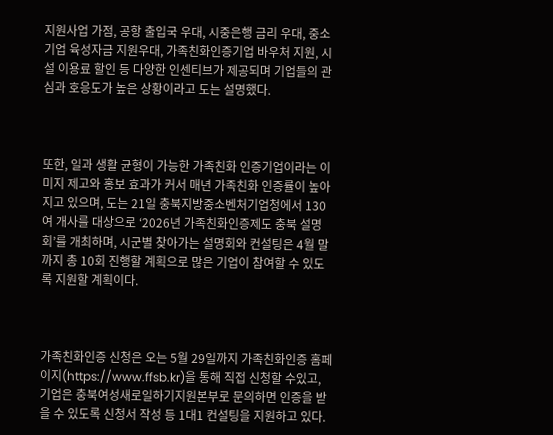지원사업 가점, 공항 출입국 우대, 시중은행 금리 우대, 중소기업 육성자금 지원우대, 가족친화인증기업 바우처 지원, 시설 이용료 할인 등 다양한 인센티브가 제공되며 기업들의 관심과 호응도가 높은 상황이라고 도는 설명했다.



또한, 일과 생활 균형이 가능한 가족친화 인증기업이라는 이미지 제고와 홍보 효과가 커서 매년 가족친화 인증률이 높아지고 있으며, 도는 21일 충북지방중소벤처기업청에서 130여 개사를 대상으로 ‘2026년 가족친화인증제도 충북 설명회’를 개최하며, 시군별 찾아가는 설명회와 컨설팅은 4월 말까지 총 10회 진행할 계획으로 많은 기업이 참여할 수 있도록 지원할 계획이다.



가족친화인증 신청은 오는 5월 29일까지 가족친화인증 홈페이지(https://www.ffsb.kr)을 통해 직접 신청할 수있고, 기업은 충북여성새로일하기지원본부로 문의하면 인증을 받을 수 있도록 신청서 작성 등 1대1 컨설팅을 지원하고 있다.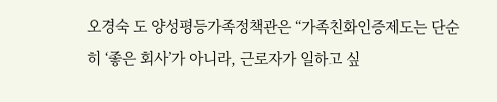오경숙 도 양성평등가족정책관은 “가족친화인증제도는 단순히 ‘좋은 회사’가 아니라, 근로자가 일하고 싶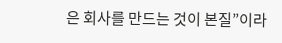은 회사를 만드는 것이 본질”이라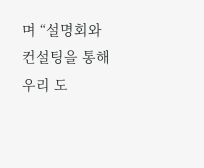며 “설명회와 컨설팅을 통해 우리 도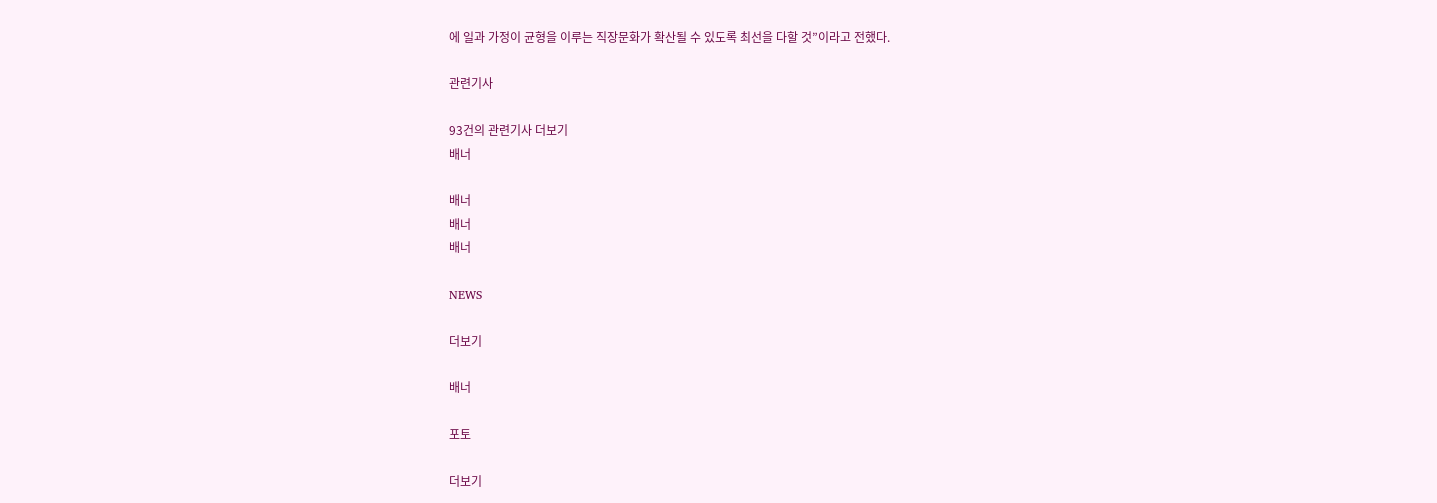에 일과 가정이 균형을 이루는 직장문화가 확산될 수 있도록 최선을 다할 것”이라고 전했다.

관련기사

93건의 관련기사 더보기
배너

배너
배너
배너

NEWS

더보기

배너

포토

더보기